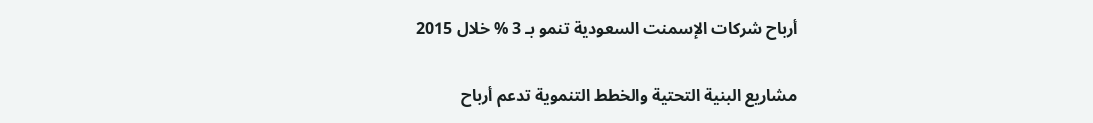أرباح شركات الإسمنت السعودية تنمو بـ 3 % خلال 2015

مشاريع البنية التحتية والخطط التنموية تدعم أرباح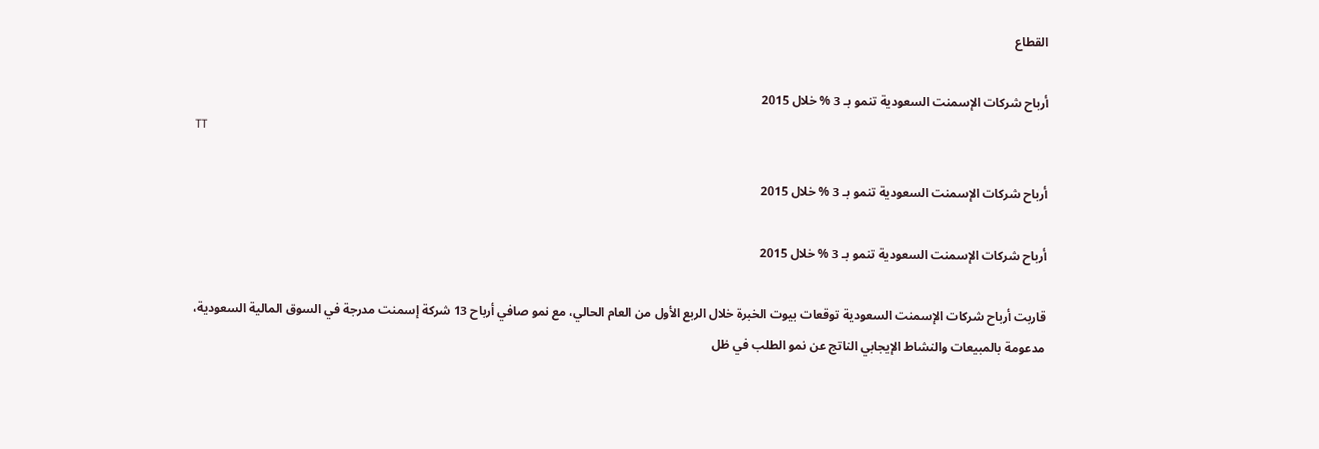القطاع

أرباح شركات الإسمنت السعودية تنمو بـ 3 % خلال 2015
TT

أرباح شركات الإسمنت السعودية تنمو بـ 3 % خلال 2015

أرباح شركات الإسمنت السعودية تنمو بـ 3 % خلال 2015

قاربت أرباح شركات الإسمنت السعودية توقعات بيوت الخبرة خلال الربع الأول من العام الحالي، مع نمو صافي أرباح 13 شركة إسمنت مدرجة في السوق المالية السعودية، مدعومة بالمبيعات والنشاط الإيجابي الناتج عن نمو الطلب في ظل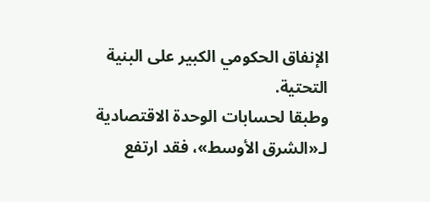الإنفاق الحكومي الكبير على البنية التحتية.
وطبقا لحسابات الوحدة الاقتصادية لـ«الشرق الأوسط»، فقد ارتفع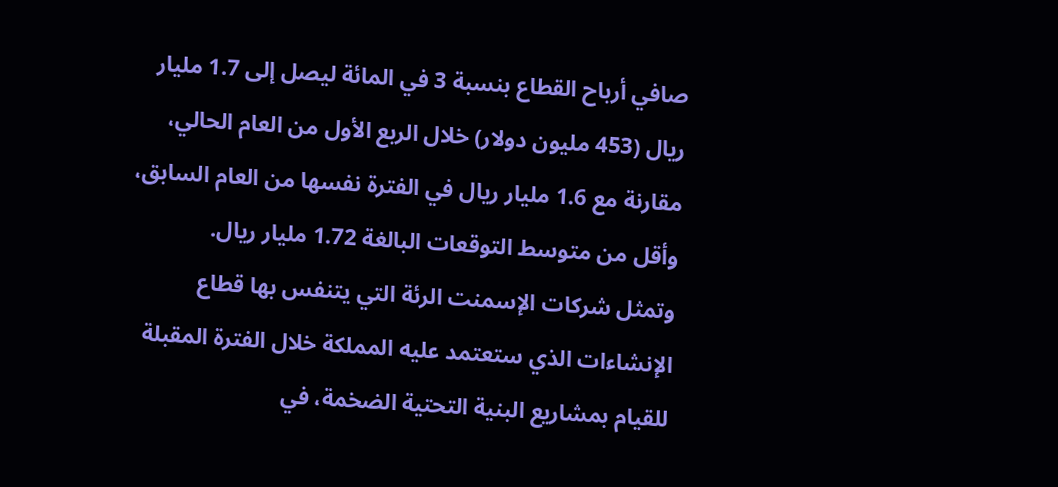صافي أرباح القطاع بنسبة 3 في المائة ليصل إلى 1.7 مليار ريال (453 مليون دولار) خلال الربع الأول من العام الحالي، مقارنة مع 1.6 مليار ريال في الفترة نفسها من العام السابق، وأقل من متوسط التوقعات البالغة 1.72 مليار ريال.
وتمثل شركات الإسمنت الرئة التي يتنفس بها قطاع الإنشاءات الذي ستعتمد عليه المملكة خلال الفترة المقبلة للقيام بمشاريع البنية التحتية الضخمة، في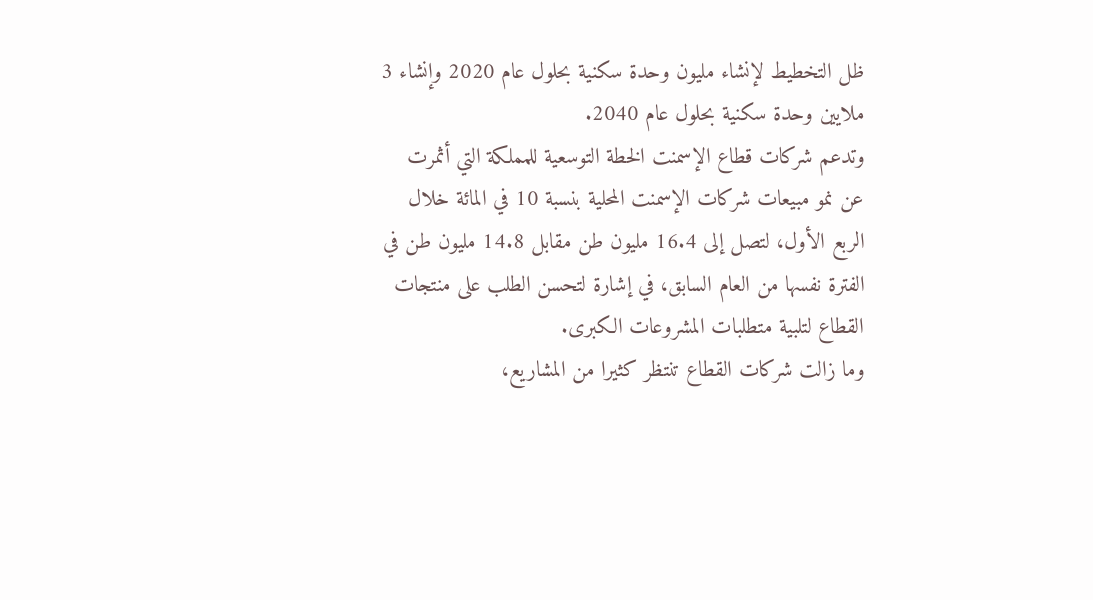ظل التخطيط لإنشاء مليون وحدة سكنية بحلول عام 2020 وإنشاء 3 ملايين وحدة سكنية بحلول عام 2040.
وتدعم شركات قطاع الإسمنت الخطة التوسعية للمملكة التي أثمرت عن نمو مبيعات شركات الإسمنت المحلية بنسبة 10 في المائة خلال الربع الأول، لتصل إلى 16.4 مليون طن مقابل 14.8 مليون طن في الفترة نفسها من العام السابق، في إشارة لتحسن الطلب على منتجات القطاع لتلبية متطلبات المشروعات الكبرى.
وما زالت شركات القطاع تنتظر كثيرا من المشاريع،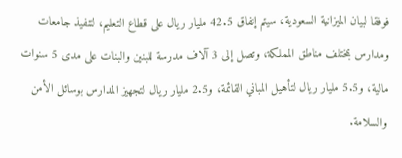فوفقا لبيان الميزانية السعودية، سيتم إنفاق 42.5 مليار ريال على قطاع التعليم، لتنفيذ جامعات ومدارس بمختلف مناطق المملكة، وتصل إلى 3 آلاف مدرسة للبنين والبنات على مدى 5 سنوات مالية، و5.5 مليار ريال لتأهيل المباني القائمة، و2.5 مليار ريال لتجهيز المدارس بوسائل الأمن والسلامة.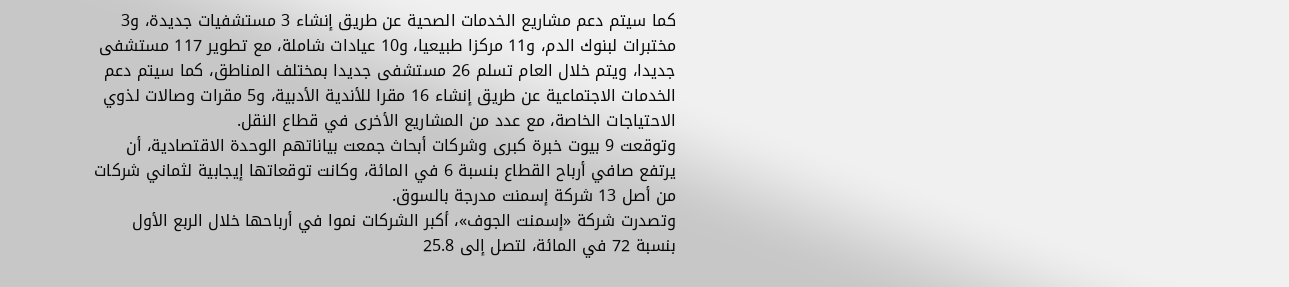كما سيتم دعم مشاريع الخدمات الصحية عن طريق إنشاء 3 مستشفيات جديدة، و3 مختبرات لبنوك الدم، و11 مركزا طبيعيا، و10 عيادات شاملة، مع تطوير 117 مستشفى جديدا، ويتم خلال العام تسلم 26 مستشفى جديدا بمختلف المناطق، كما سيتم دعم الخدمات الاجتماعية عن طريق إنشاء 16 مقرا للأندية الأدبية، و5 مقرات وصالات لذوي الاحتياجات الخاصة، مع عدد من المشاريع الأخرى في قطاع النقل.
وتوقعت 9 بيوت خبرة كبرى وشركات أبحاث جمعت بياناتهم الوحدة الاقتصادية، أن يرتفع صافي أرباح القطاع بنسبة 6 في المائة، وكانت توقعاتها إيجابية لثماني شركات من أصل 13 شركة إسمنت مدرجة بالسوق.
وتصدرت شركة «إسمنت الجوف»، أكبر الشركات نموا في أرباحها خلال الربع الأول بنسبة 72 في المائة، لتصل إلى 25.8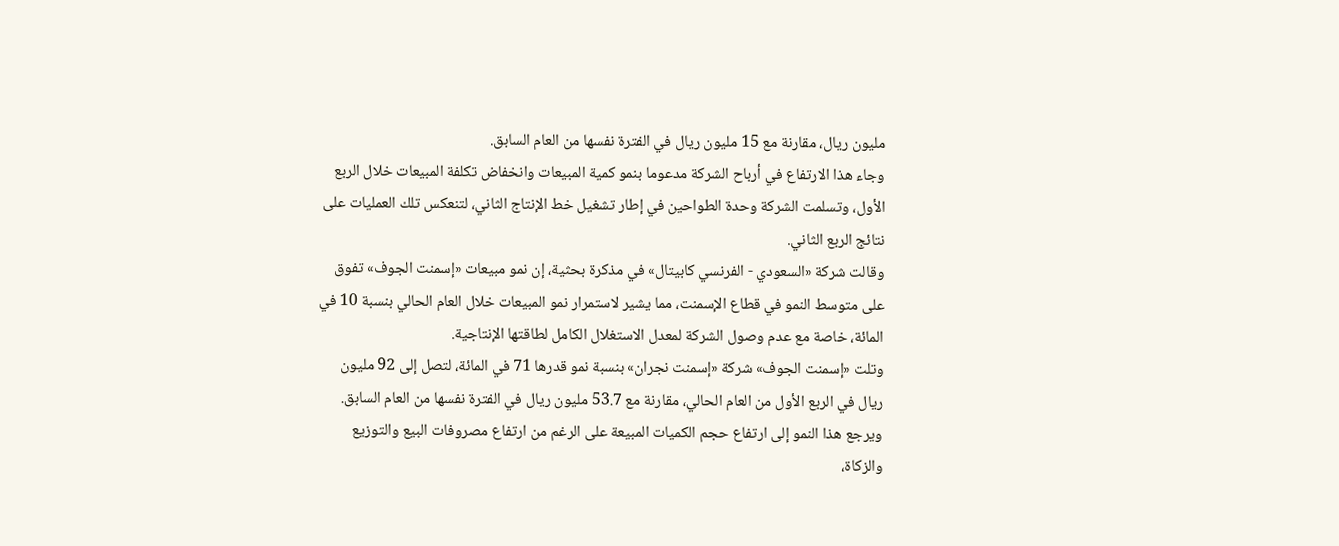مليون ريال، مقارنة مع 15 مليون ريال في الفترة نفسها من العام السابق.
وجاء هذا الارتفاع في أرباح الشركة مدعوما بنمو كمية المبيعات وانخفاض تكلفة المبيعات خلال الربع الأول، وتسلمت الشركة وحدة الطواحين في إطار تشغيل خط الإنتاج الثاني، لتنعكس تلك العمليات على نتائج الربع الثاني.
وقالت شركة «السعودي - الفرنسي كابيتال» في مذكرة بحثية، إن نمو مبيعات «إسمنت الجوف» تفوق على متوسط النمو في قطاع الإسمنت، مما يشير لاستمرار نمو المبيعات خلال العام الحالي بنسبة 10 في المائة، خاصة مع عدم وصول الشركة لمعدل الاستغلال الكامل لطاقتها الإنتاجية.
وتلت «إسمنت الجوف» شركة «إسمنت نجران» بنسبة نمو قدرها 71 في المائة، لتصل إلى 92 مليون ريال في الربع الأول من العام الحالي، مقارنة مع 53.7 مليون ريال في الفترة نفسها من العام السابق.
ويرجع هذا النمو إلى ارتفاع حجم الكميات المبيعة على الرغم من ارتفاع مصروفات البيع والتوزيع والزكاة،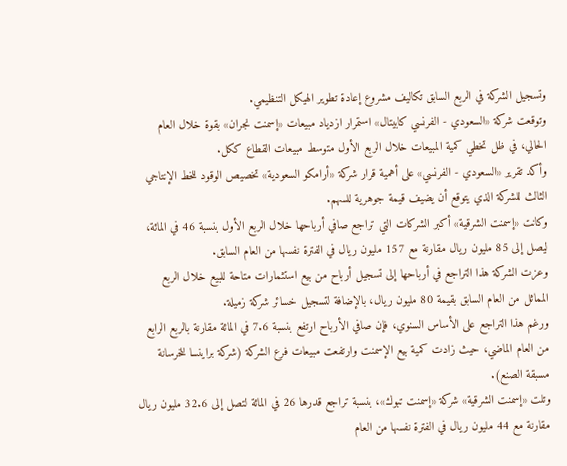وتسجيل الشركة في الربع السابق تكاليف مشروع إعادة تطوير الهيكل التنظيمي.
وتوقعت شركة «السعودي - الفرنسي كابيتال» استمرار ازدياد مبيعات «إسمنت نجران» بقوة خلال العام الحالي، في ظل تخطي كمية المبيعات خلال الربع الأول متوسط مبيعات القطاع ككل.
وأكد تقرير «السعودي - الفرنسي» على أهمية قرار شركة «أرامكو السعودية» تخصيص الوقود للخط الإنتاجي الثالث للشركة الذي يتوقع أن يضيف قيمة جوهرية للسهم.
وكانت «إسمنت الشرقية» أكبر الشركات التي تراجع صافي أرباحها خلال الربع الأول بنسبة 46 في المائة، ليصل إلى 85 مليون ريال مقارنة مع 157 مليون ريال في الفترة نفسها من العام السابق.
وعزت الشركة هذا التراجع في أرباحها إلى تسجيل أرباح من بيع استثمارات متاحة للبيع خلال الربع المماثل من العام السابق بقيمة 80 مليون ريال، بالإضافة لتسجيل خسائر شركة زميلة.
ورغم هذا التراجع على الأساس السنوي، فإن صافي الأرباح ارتفع بنسبة 7.6 في المائة مقارنة بالربع الرابع من العام الماضي، حيث زادت كمية بيع الإسمنت وارتفعت مبيعات فرع الشركة (شركة براينسا للخرسانة مسبقة الصنع).
وتلت «إسمنت الشرقية» شركة «إسمنت تبوك»، بنسبة تراجع قدرها 26 في المائة لتصل إلى 32.6 مليون ريال مقارنة مع 44 مليون ريال في الفترة نفسها من العام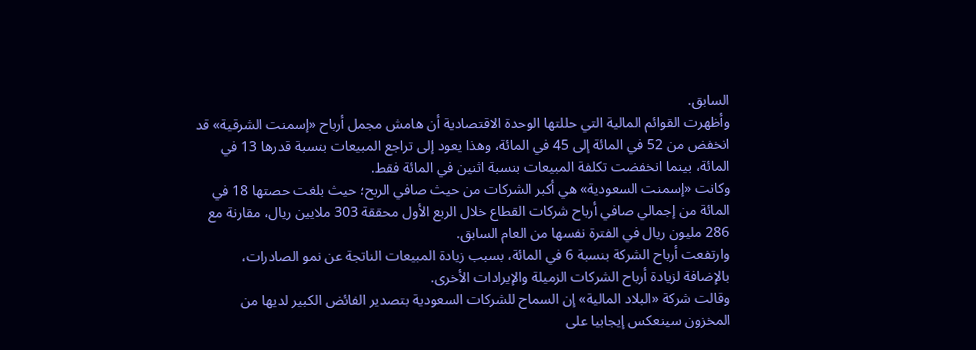السابق.
وأظهرت القوائم المالية التي حللتها الوحدة الاقتصادية أن هامش مجمل أرباح «إسمنت الشرقية» قد انخفض من 52 في المائة إلى 45 في المائة، وهذا يعود إلى تراجع المبيعات بنسبة قدرها 13 في المائة، بينما انخفضت تكلفة المبيعات بنسبة اثنين في المائة فقط.
وكانت «إسمنت السعودية» هي أكبر الشركات من حيث صافي الربح؛ حيث بلغت حصتها 18 في المائة من إجمالي صافي أرباح شركات القطاع خلال الربع الأول محققة 303 ملايين ريال، مقارنة مع 286 مليون ريال في الفترة نفسها من العام السابق.
وارتفعت أرباح الشركة بنسبة 6 في المائة، بسبب زيادة المبيعات الناتجة عن نمو الصادرات، بالإضافة لزيادة أرباح الشركات الزميلة والإيرادات الأخرى.
وقالت شركة «البلاد المالية» إن السماح للشركات السعودية بتصدير الفائض الكبير لديها من المخزون سينعكس إيجابيا على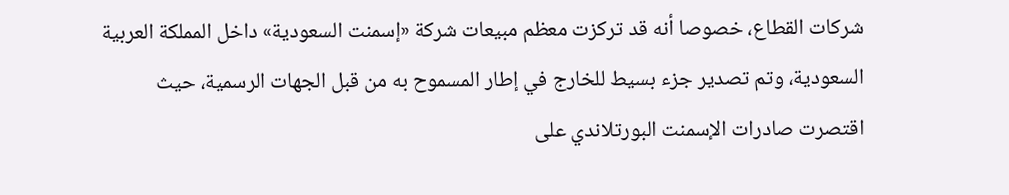شركات القطاع، خصوصا أنه قد تركزت معظم مبيعات شركة «إسمنت السعودية» داخل المملكة العربية السعودية، وتم تصدير جزء بسيط للخارج في إطار المسموح به من قبل الجهات الرسمية، حيث اقتصرت صادرات الإسمنت البورتلاندي على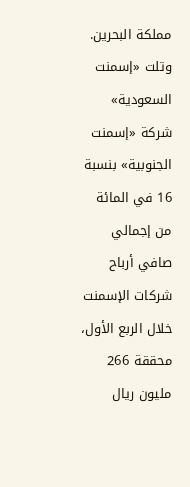مملكة البحرين.
وتلت «إسمنت السعودية» شركة «إسمنت الجنوبية» بنسبة 16 في المائة من إجمالي صافي أرباح شركات الإسمنت خلال الربع الأول، محققة 266 مليون ريال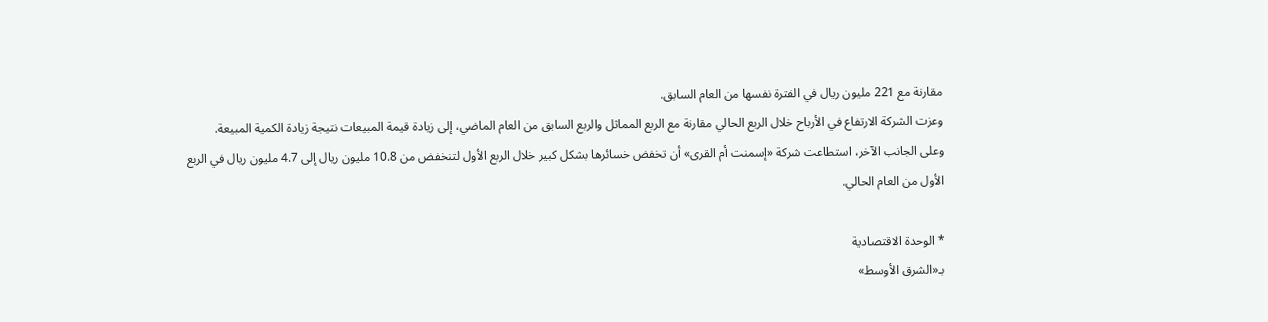مقارنة مع 221 مليون ريال في الفترة نفسها من العام السابق.
وعزت الشركة الارتفاع في الأرباح خلال الربع الحالي مقارنة مع الربع المماثل والربع السابق من العام الماضي، إلى زيادة قيمة المبيعات نتيجة زيادة الكمية المبيعة.
وعلى الجانب الآخر، استطاعت شركة «إسمنت أم القرى» أن تخفض خسائرها بشكل كبير خلال الربع الأول لتنخفض من 10.8 مليون ريال إلى 4.7 مليون ريال في الربع الأول من العام الحالي.

* الوحدة الاقتصادية
بـ«الشرق الأوسط»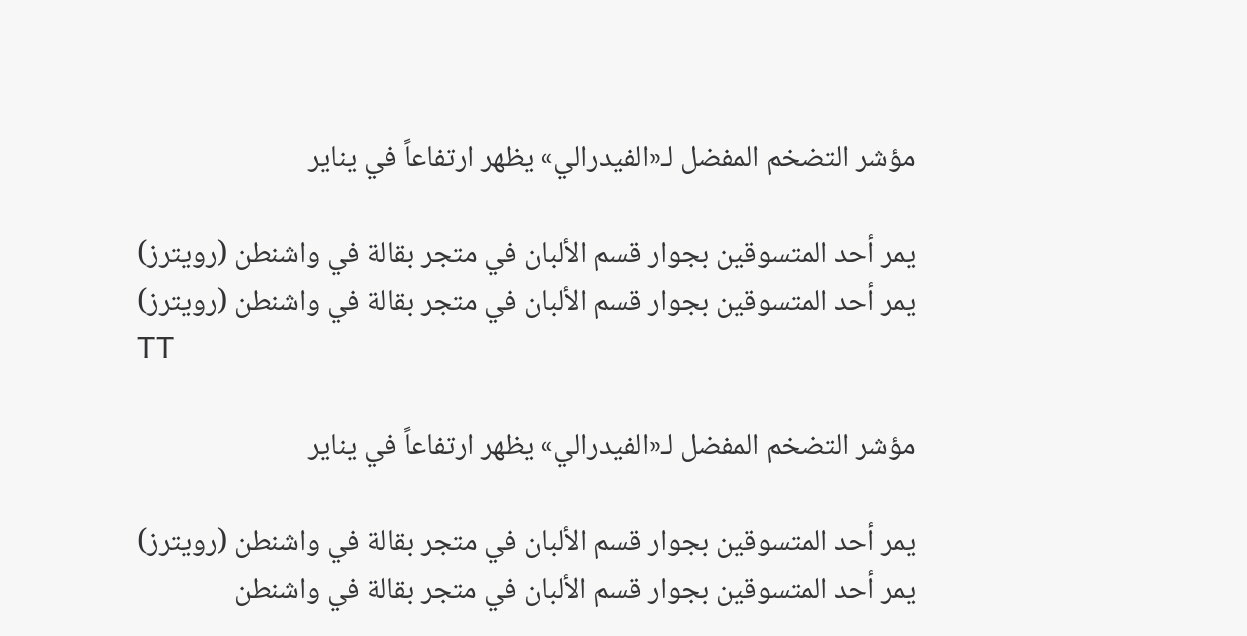مؤشر التضخم المفضل لـ«الفيدرالي» يظهر ارتفاعاً في يناير

يمر أحد المتسوقين بجوار قسم الألبان في متجر بقالة في واشنطن (رويترز)
يمر أحد المتسوقين بجوار قسم الألبان في متجر بقالة في واشنطن (رويترز)
TT

مؤشر التضخم المفضل لـ«الفيدرالي» يظهر ارتفاعاً في يناير

يمر أحد المتسوقين بجوار قسم الألبان في متجر بقالة في واشنطن (رويترز)
يمر أحد المتسوقين بجوار قسم الألبان في متجر بقالة في واشنطن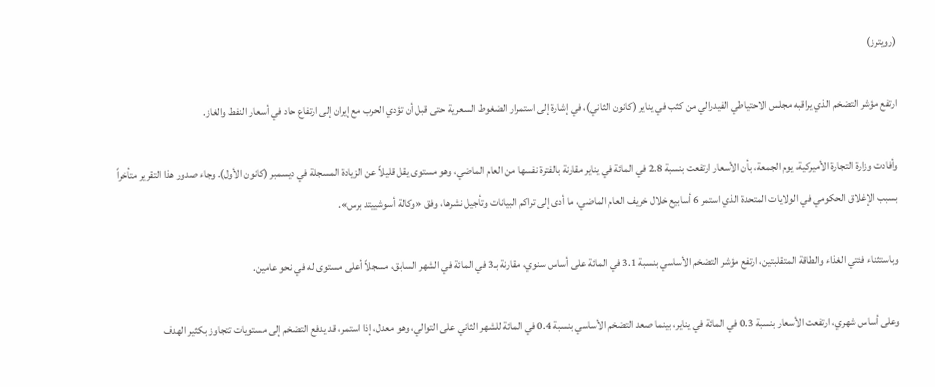(رويترز)

ارتفع مؤشر التضخم الذي يراقبه مجلس الاحتياطي الفيدرالي من كثب في يناير (كانون الثاني)، في إشارة إلى استمرار الضغوط السعرية حتى قبل أن تؤدي الحرب مع إيران إلى ارتفاع حاد في أسعار النفط والغاز.

وأفادت وزارة التجارة الأميركية، يوم الجمعة، بأن الأسعار ارتفعت بنسبة 2.8 في المائة في يناير مقارنة بالفترة نفسها من العام الماضي، وهو مستوى يقل قليلاً عن الزيادة المسجلة في ديسمبر (كانون الأول). وجاء صدور هذا التقرير متأخراً بسبب الإغلاق الحكومي في الولايات المتحدة الذي استمر 6 أسابيع خلال خريف العام الماضي، ما أدى إلى تراكم البيانات وتأجيل نشرها، وفق «وكالة أسوشييتد برس».

وباستثناء فئتي الغذاء والطاقة المتقلبتين، ارتفع مؤشر التضخم الأساسي بنسبة 3.1 في المائة على أساس سنوي، مقارنة بـ3 في المائة في الشهر السابق، مسجلاً أعلى مستوى له في نحو عامين.

وعلى أساس شهري، ارتفعت الأسعار بنسبة 0.3 في المائة في يناير، بينما صعد التضخم الأساسي بنسبة 0.4 في المائة للشهر الثاني على التوالي، وهو معدل، إذا استمر، قد يدفع التضخم إلى مستويات تتجاوز بكثير الهدف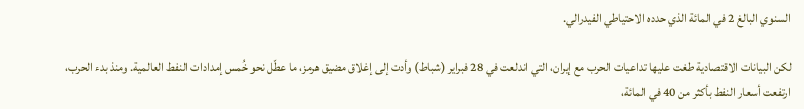السنوي البالغ 2 في المائة الذي حدده الاحتياطي الفيدرالي.

لكن البيانات الاقتصادية طغت عليها تداعيات الحرب مع إيران، التي اندلعت في 28 فبراير (شباط) وأدت إلى إغلاق مضيق هرمز، ما عطّل نحو خُمس إمدادات النفط العالمية. ومنذ بدء الحرب، ارتفعت أسعار النفط بأكثر من 40 في المائة،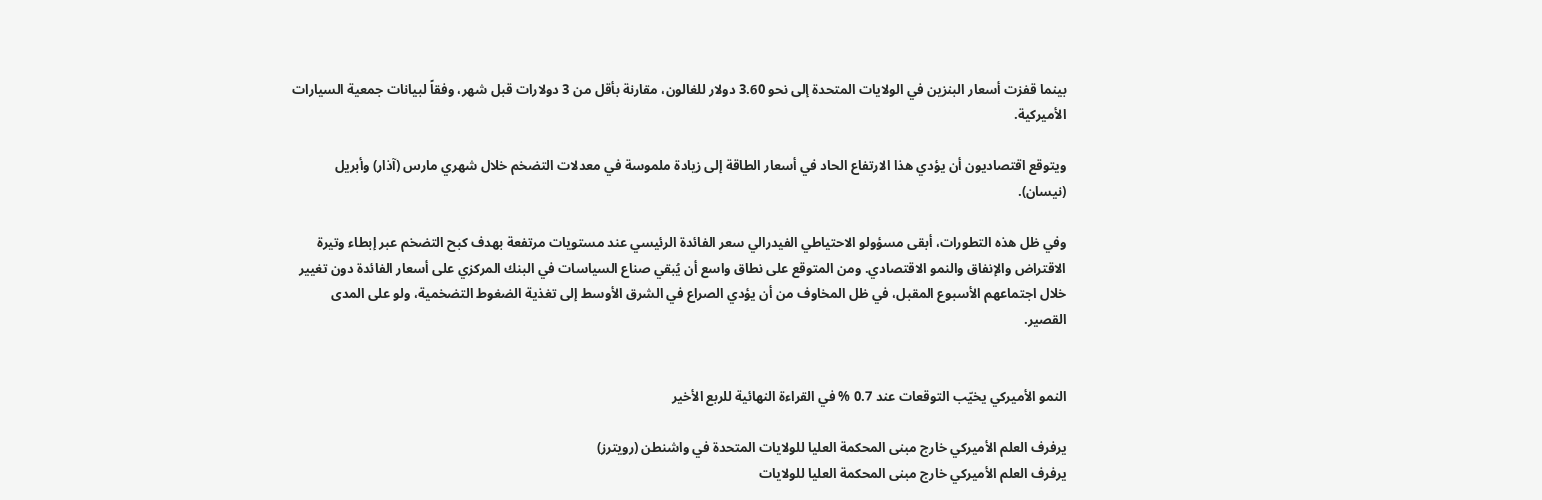بينما قفزت أسعار البنزين في الولايات المتحدة إلى نحو 3.60 دولار للغالون، مقارنة بأقل من 3 دولارات قبل شهر، وفقاً لبيانات جمعية السيارات الأميركية.

ويتوقع اقتصاديون أن يؤدي هذا الارتفاع الحاد في أسعار الطاقة إلى زيادة ملموسة في معدلات التضخم خلال شهري مارس (آذار) وأبريل (نيسان).

وفي ظل هذه التطورات، أبقى مسؤولو الاحتياطي الفيدرالي سعر الفائدة الرئيسي عند مستويات مرتفعة بهدف كبح التضخم عبر إبطاء وتيرة الاقتراض والإنفاق والنمو الاقتصادي. ومن المتوقع على نطاق واسع أن يُبقي صناع السياسات في البنك المركزي على أسعار الفائدة دون تغيير خلال اجتماعهم الأسبوع المقبل، في ظل المخاوف من أن يؤدي الصراع في الشرق الأوسط إلى تغذية الضغوط التضخمية، ولو على المدى القصير.


النمو الأميركي يخيّب التوقعات عند 0.7 % في القراءة النهائية للربع الأخير

يرفرف العلم الأميركي خارج مبنى المحكمة العليا للولايات المتحدة في واشنطن (رويترز)
يرفرف العلم الأميركي خارج مبنى المحكمة العليا للولايات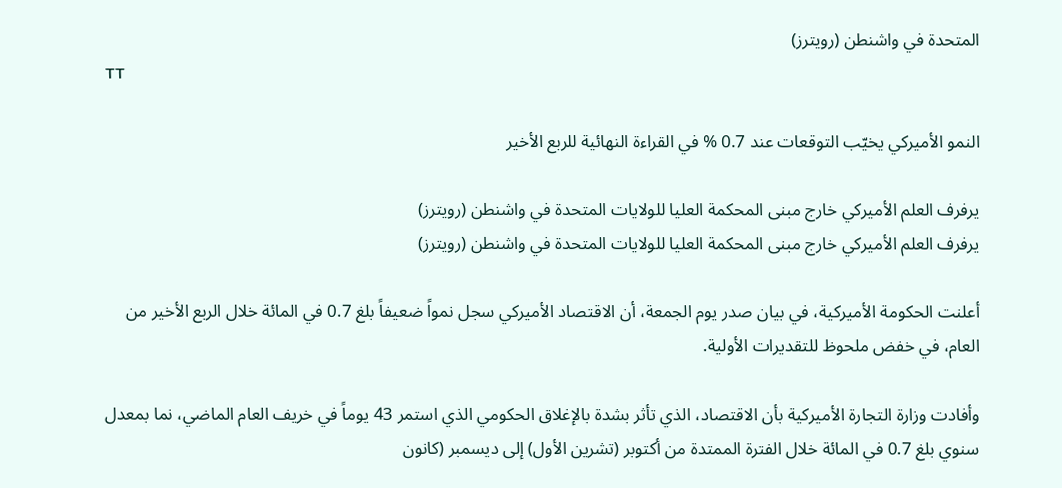المتحدة في واشنطن (رويترز)
TT

النمو الأميركي يخيّب التوقعات عند 0.7 % في القراءة النهائية للربع الأخير

يرفرف العلم الأميركي خارج مبنى المحكمة العليا للولايات المتحدة في واشنطن (رويترز)
يرفرف العلم الأميركي خارج مبنى المحكمة العليا للولايات المتحدة في واشنطن (رويترز)

أعلنت الحكومة الأميركية، في بيان صدر يوم الجمعة، أن الاقتصاد الأميركي سجل نمواً ضعيفاً بلغ 0.7 في المائة خلال الربع الأخير من العام، في خفض ملحوظ للتقديرات الأولية.

وأفادت وزارة التجارة الأميركية بأن الاقتصاد، الذي تأثر بشدة بالإغلاق الحكومي الذي استمر 43 يوماً في خريف العام الماضي، نما بمعدل سنوي بلغ 0.7 في المائة خلال الفترة الممتدة من أكتوبر (تشرين الأول) إلى ديسمبر (كانون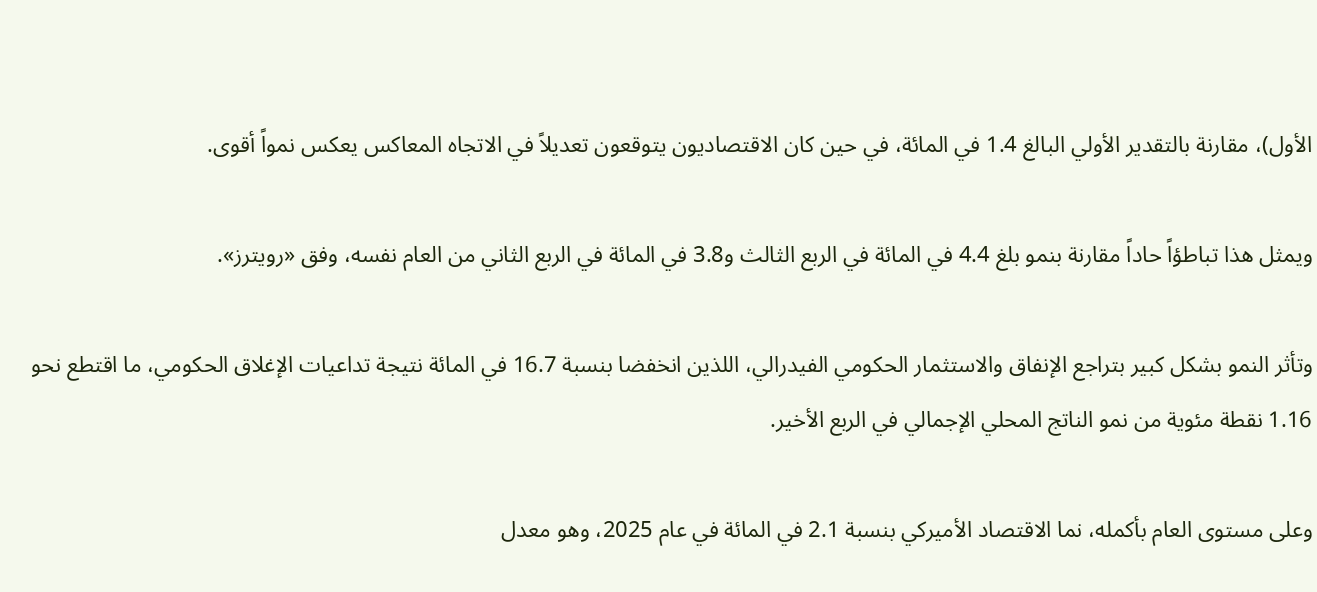الأول)، مقارنة بالتقدير الأولي البالغ 1.4 في المائة، في حين كان الاقتصاديون يتوقعون تعديلاً في الاتجاه المعاكس يعكس نمواً أقوى.

ويمثل هذا تباطؤاً حاداً مقارنة بنمو بلغ 4.4 في المائة في الربع الثالث و3.8 في المائة في الربع الثاني من العام نفسه، وفق «رويترز».

وتأثر النمو بشكل كبير بتراجع الإنفاق والاستثمار الحكومي الفيدرالي، اللذين انخفضا بنسبة 16.7 في المائة نتيجة تداعيات الإغلاق الحكومي، ما اقتطع نحو 1.16 نقطة مئوية من نمو الناتج المحلي الإجمالي في الربع الأخير.

وعلى مستوى العام بأكمله، نما الاقتصاد الأميركي بنسبة 2.1 في المائة في عام 2025، وهو معدل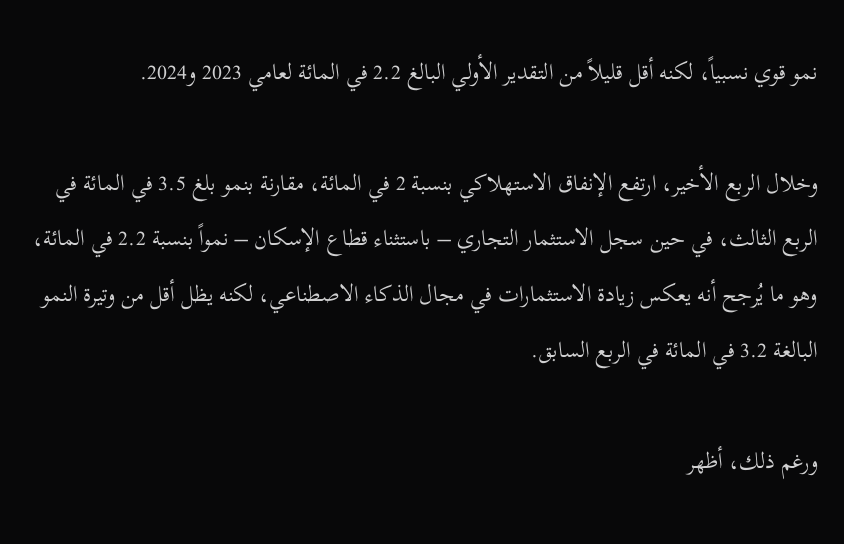نمو قوي نسبياً، لكنه أقل قليلاً من التقدير الأولي البالغ 2.2 في المائة لعامي 2023 و2024.

وخلال الربع الأخير، ارتفع الإنفاق الاستهلاكي بنسبة 2 في المائة، مقارنة بنمو بلغ 3.5 في المائة في الربع الثالث، في حين سجل الاستثمار التجاري – باستثناء قطاع الإسكان – نمواً بنسبة 2.2 في المائة، وهو ما يُرجح أنه يعكس زيادة الاستثمارات في مجال الذكاء الاصطناعي، لكنه يظل أقل من وتيرة النمو البالغة 3.2 في المائة في الربع السابق.

ورغم ذلك، أظهر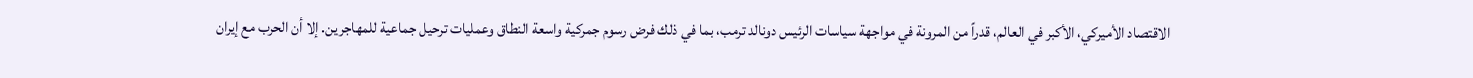الاقتصاد الأميركي، الأكبر في العالم، قدراً من المرونة في مواجهة سياسات الرئيس دونالد ترمب، بما في ذلك فرض رسوم جمركية واسعة النطاق وعمليات ترحيل جماعية للمهاجرين. إلا أن الحرب مع إيران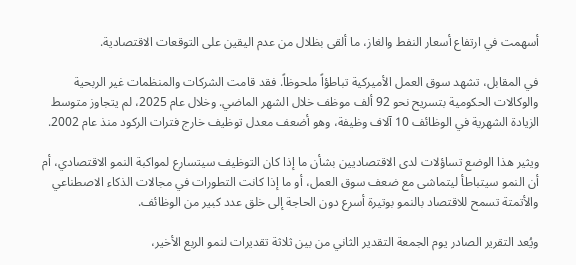أسهمت في ارتفاع أسعار النفط والغاز، ما ألقى بظلال من عدم اليقين على التوقعات الاقتصادية.

في المقابل، تشهد سوق العمل الأميركية تباطؤاً ملحوظاً. فقد قامت الشركات والمنظمات غير الربحية والوكالات الحكومية بتسريح نحو 92 ألف موظف خلال الشهر الماضي. وخلال عام 2025، لم يتجاوز متوسط الزيادة الشهرية في الوظائف 10 آلاف وظيفة، وهو أضعف معدل توظيف خارج فترات الركود منذ عام 2002.

ويثير هذا الوضع تساؤلات لدى الاقتصاديين بشأن ما إذا كان التوظيف سيتسارع لمواكبة النمو الاقتصادي، أم أن النمو سيتباطأ ليتماشى مع ضعف سوق العمل، أو ما إذا كانت التطورات في مجالات الذكاء الاصطناعي والأتمتة تسمح للاقتصاد بالنمو بوتيرة أسرع دون الحاجة إلى خلق عدد كبير من الوظائف.

ويُعد التقرير الصادر يوم الجمعة التقدير الثاني من بين ثلاثة تقديرات لنمو الربع الأخير،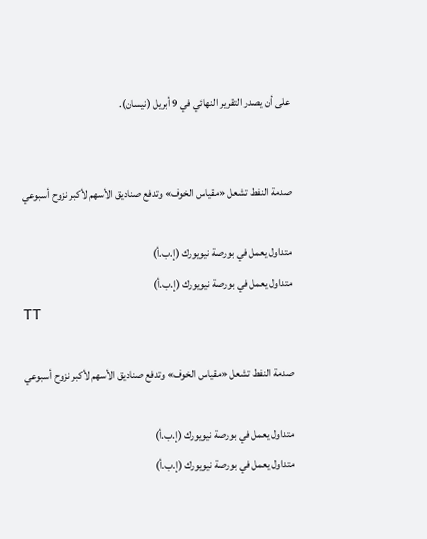على أن يصدر التقرير النهائي في 9 أبريل (نيسان).


صدمة النفط تشعل «مقياس الخوف» وتدفع صناديق الأسهم لأكبر نزوح أسبوعي

متداول يعمل في بورصة نيويورك (إ.ب.أ)
متداول يعمل في بورصة نيويورك (إ.ب.أ)
TT

صدمة النفط تشعل «مقياس الخوف» وتدفع صناديق الأسهم لأكبر نزوح أسبوعي

متداول يعمل في بورصة نيويورك (إ.ب.أ)
متداول يعمل في بورصة نيويورك (إ.ب.أ)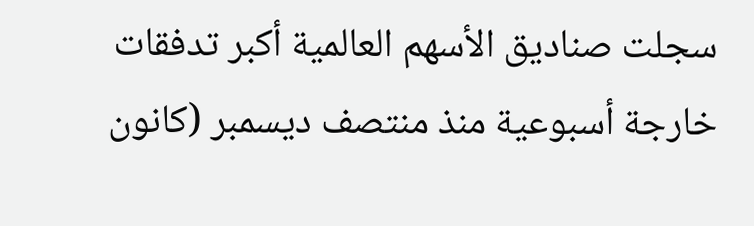سجلت صناديق الأسهم العالمية أكبر تدفقات خارجة أسبوعية منذ منتصف ديسمبر (كانون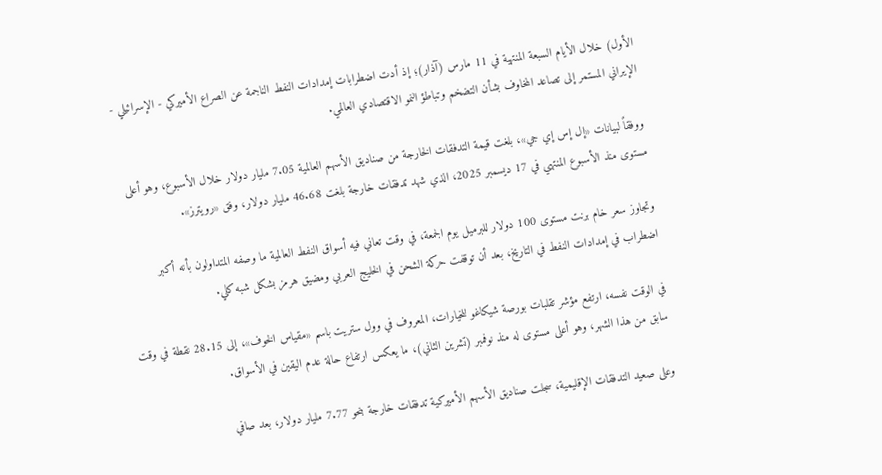الأول) خلال الأيام السبعة المنتهية في 11 مارس (آذار)؛ إذ أدت اضطرابات إمدادات النفط الناجمة عن الصراع الأميركي - الإسرائيلي - الإيراني المستمر إلى تصاعد المخاوف بشأن التضخم وتباطؤ النمو الاقتصادي العالمي.

ووفقاً لبيانات «إل إس إي جي»، بلغت قيمة التدفقات الخارجة من صناديق الأسهم العالمية 7.05 مليار دولار خلال الأسبوع، وهو أعلى مستوى منذ الأسبوع المنتهي في 17 ديسمبر 2025، الذي شهد تدفقات خارجة بلغت 46.68 مليار دولار، وفق «رويترز».

وتجاوز سعر خام برنت مستوى 100 دولار للبرميل يوم الجمعة، في وقت تعاني فيه أسواق النفط العالمية ما وصفه المتداولون بأنه أكبر اضطراب في إمدادات النفط في التاريخ، بعد أن توقفت حركة الشحن في الخليج العربي ومضيق هرمز بشكل شبه كلي.

في الوقت نفسه، ارتفع مؤشر تقلبات بورصة شيكاغو للخيارات، المعروف في وول ستريت باسم «مقياس الخوف»، إلى 28.15 نقطة في وقت سابق من هذا الشهر، وهو أعلى مستوى له منذ نوفمبر (تشرين الثاني)، ما يعكس ارتفاع حالة عدم اليقين في الأسواق.

وعلى صعيد التدفقات الإقليمية، سجلت صناديق الأسهم الأميركية تدفقات خارجة بنحو 7.77 مليار دولار، بعد صافي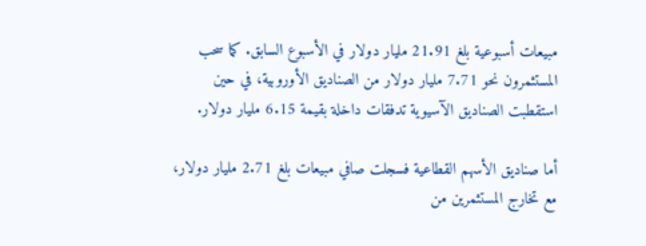مبيعات أسبوعية بلغ 21.91 مليار دولار في الأسبوع السابق. كما سحب المستثمرون نحو 7.71 مليار دولار من الصناديق الأوروبية، في حين استقطبت الصناديق الآسيوية تدفقات داخلة بقيمة 6.15 مليار دولار.

أما صناديق الأسهم القطاعية فسجلت صافي مبيعات بلغ 2.71 مليار دولار، مع تخارج المستثمرين من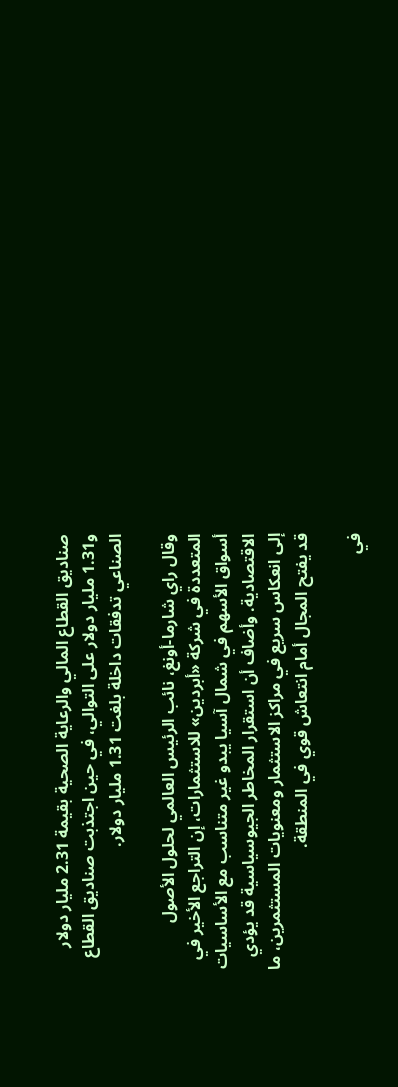صناديق القطاع المالي والرعاية الصحية بقيمة 2.31 مليار دولار و1.31 مليار دولار على التوالي، في حين اجتذبت صناديق القطاع الصناعي تدفقات داخلة بلغت 1.31 مليار دولار.

وقال راي شارما-أونغ، نائب الرئيس العالمي لحلول الأصول المتعددة في شركة «أبردين» للاستثمارات، إن التراجع الأخير في أسواق الأسهم في شمال آسيا يبدو غير متناسب مع الأساسيات الاقتصادية. وأضاف أن استقرار المخاطر الجيوسياسية قد يؤدي إلى انعكاس سريع في مراكز الاستثمار ومعنويات المستثمرين، ما قد يفتح المجال أمام انتعاش قوي في المنطقة.

في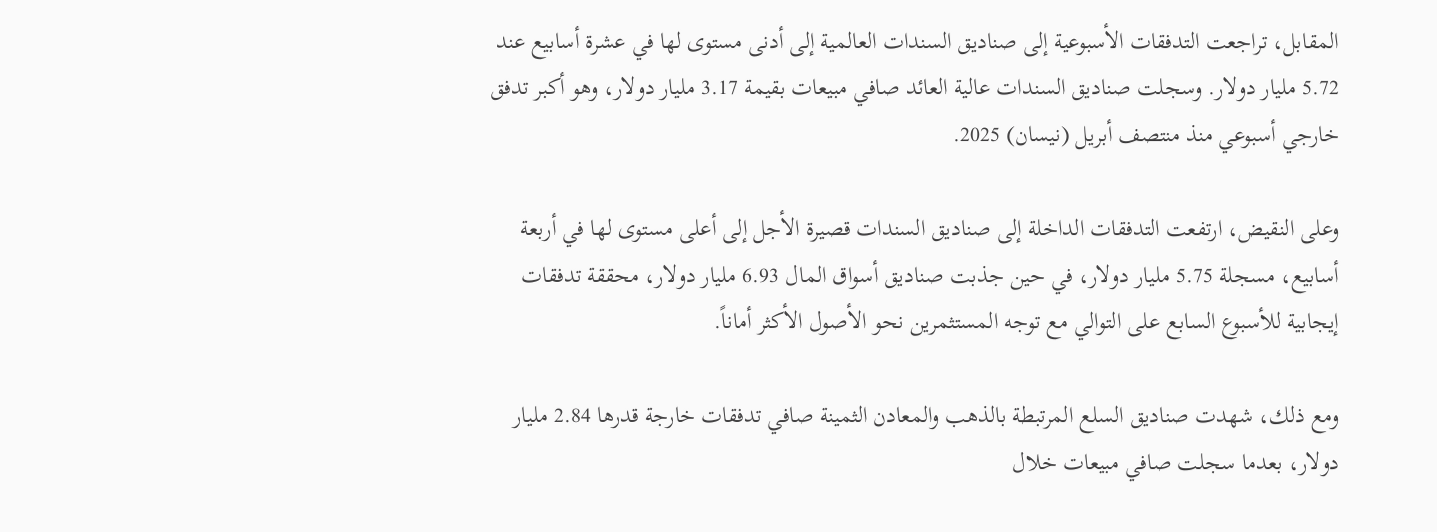المقابل، تراجعت التدفقات الأسبوعية إلى صناديق السندات العالمية إلى أدنى مستوى لها في عشرة أسابيع عند 5.72 مليار دولار. وسجلت صناديق السندات عالية العائد صافي مبيعات بقيمة 3.17 مليار دولار، وهو أكبر تدفق خارجي أسبوعي منذ منتصف أبريل (نيسان) 2025.

وعلى النقيض، ارتفعت التدفقات الداخلة إلى صناديق السندات قصيرة الأجل إلى أعلى مستوى لها في أربعة أسابيع، مسجلة 5.75 مليار دولار، في حين جذبت صناديق أسواق المال 6.93 مليار دولار، محققة تدفقات إيجابية للأسبوع السابع على التوالي مع توجه المستثمرين نحو الأصول الأكثر أماناً.

ومع ذلك، شهدت صناديق السلع المرتبطة بالذهب والمعادن الثمينة صافي تدفقات خارجة قدرها 2.84 مليار دولار، بعدما سجلت صافي مبيعات خلال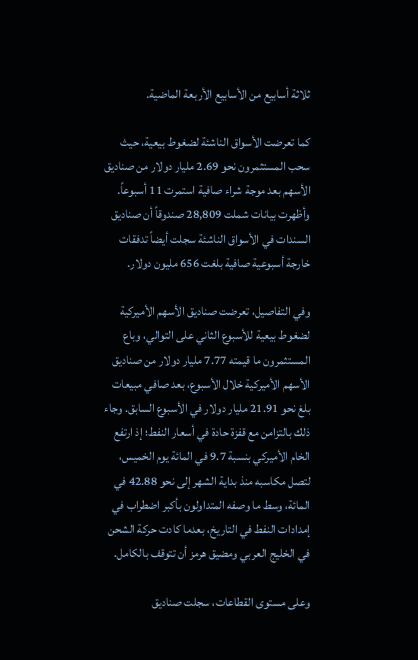ثلاثة أسابيع من الأسابيع الأربعة الماضية.

كما تعرضت الأسواق الناشئة لضغوط بيعية، حيث سحب المستثمرون نحو 2.69 مليار دولار من صناديق الأسهم بعد موجة شراء صافية استمرت 11 أسبوعاً. وأظهرت بيانات شملت 28,809 صندوقاً أن صناديق السندات في الأسواق الناشئة سجلت أيضاً تدفقات خارجة أسبوعية صافية بلغت 656 مليون دولار.

وفي التفاصيل، تعرضت صناديق الأسهم الأميركية لضغوط بيعية للأسبوع الثاني على التوالي، وباع المستثمرون ما قيمته 7.77 مليار دولار من صناديق الأسهم الأميركية خلال الأسبوع، بعد صافي مبيعات بلغ نحو 21.91 مليار دولار في الأسبوع السابق. وجاء ذلك بالتزامن مع قفزة حادة في أسعار النفط؛ إذ ارتفع الخام الأميركي بنسبة 9.7 في المائة يوم الخميس، لتصل مكاسبه منذ بداية الشهر إلى نحو 42.88 في المائة، وسط ما وصفه المتداولون بأكبر اضطراب في إمدادات النفط في التاريخ، بعدما كادت حركة الشحن في الخليج العربي ومضيق هرمز أن تتوقف بالكامل.

وعلى مستوى القطاعات، سجلت صناديق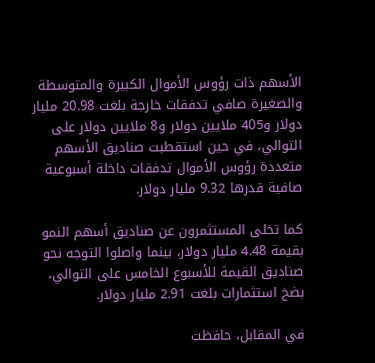الأسهم ذات رؤوس الأموال الكبيرة والمتوسطة والصغيرة صافي تدفقات خارجة بلغت 20.98 مليار دولار و405 ملايين دولار و8 ملايين دولار على التوالي، في حين استقطبت صناديق الأسهم متعددة رؤوس الأموال تدفقات داخلة أسبوعية صافية قدرها 9.32 مليار دولار.

كما تخلى المستثمرون عن صناديق أسهم النمو بقيمة 4.48 مليار دولار، بينما واصلوا التوجه نحو صناديق القيمة للأسبوع الخامس على التوالي، بضخ استثمارات بلغت 2.91 مليار دولار.

في المقابل، حافظت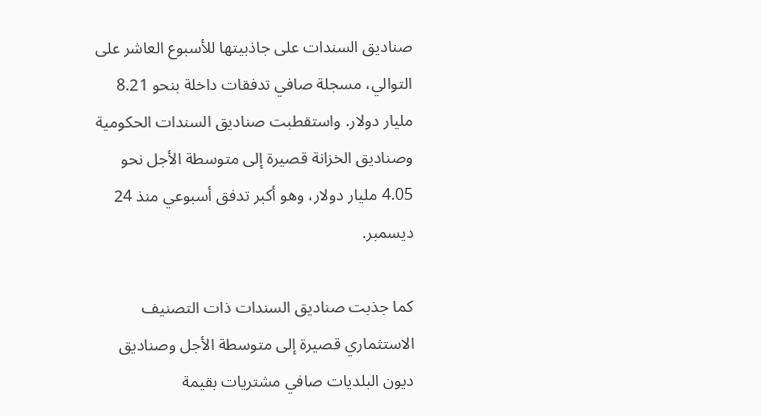صناديق السندات على جاذبيتها للأسبوع العاشر على التوالي، مسجلة صافي تدفقات داخلة بنحو 8.21 مليار دولار. واستقطبت صناديق السندات الحكومية وصناديق الخزانة قصيرة إلى متوسطة الأجل نحو 4.05 مليار دولار، وهو أكبر تدفق أسبوعي منذ 24 ديسمبر.

كما جذبت صناديق السندات ذات التصنيف الاستثماري قصيرة إلى متوسطة الأجل وصناديق ديون البلديات صافي مشتريات بقيمة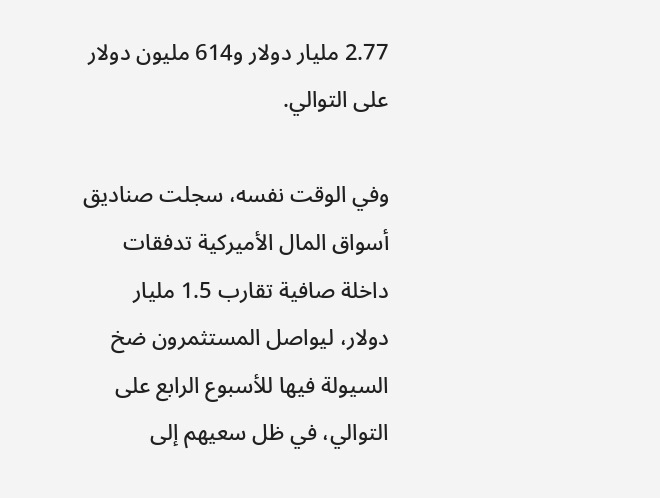2.77 مليار دولار و614 مليون دولار على التوالي.

وفي الوقت نفسه، سجلت صناديق أسواق المال الأميركية تدفقات داخلة صافية تقارب 1.5 مليار دولار، ليواصل المستثمرون ضخ السيولة فيها للأسبوع الرابع على التوالي، في ظل سعيهم إلى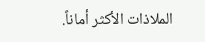الملاذات الأكثر أماناً.